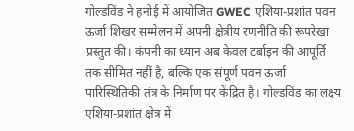गोल्डविंड ने हनोई में आयोजित GWEC एशिया-प्रशांत पवन ऊर्जा शिखर सम्मेलन में अपनी क्षेत्रीय रणनीति की रूपरेखा प्रस्तुत की। कंपनी का ध्यान अब केवल टर्बाइन की आपूर्ति तक सीमित नहीं है, बल्कि एक संपूर्ण पवन ऊर्जा पारिस्थितिकी तंत्र के निर्माण पर केंद्रित है। गोल्डविंड का लक्ष्य एशिया-प्रशांत क्षेत्र में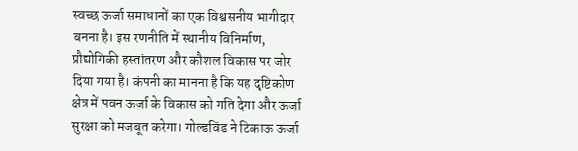स्वच्छ ऊर्जा समाधानों का एक विश्वसनीय भागीदार बनना है। इस रणनीति में स्थानीय विनिर्माण, प्रौद्योगिकी हस्तांतरण और कौशल विकास पर जोर दिया गया है। कंपनी का मानना है कि यह दृष्टिकोण क्षेत्र में पवन ऊर्जा के विकास को गति देगा और ऊर्जा सुरक्षा को मजबूत करेगा। गोल्डविंड ने टिकाऊ ऊर्जा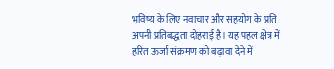भविष्य के लिए नवाचार और सहयोग के प्रति अपनी प्रतिबद्धता दोहराई है। यह पहल क्षेत्र में हरित ऊर्जा संक्रमण को बढ़ावा देने में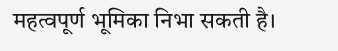महत्वपूर्ण भूमिका निभा सकती है।